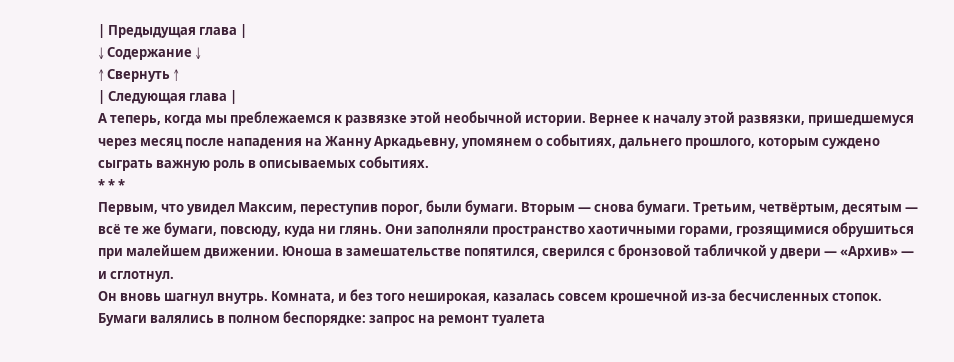| Предыдущая глава |
↓ Содержание ↓
↑ Свернуть ↑
| Следующая глава |
А теперь, когда мы преблежаемся к развязке этой необычной истории. Вернее к началу этой развязки, пришедшемуся через месяц после нападения на Жанну Аркадьевну, упомянем о событиях, дальнего прошлого, которым суждено сыграть важную роль в описываемых событиях.
* * *
Первым, что увидел Максим, переступив порог, были бумаги. Вторым — снова бумаги. Третьим, четвёртым, десятым — всё те же бумаги, повсюду, куда ни глянь. Они заполняли пространство хаотичными горами, грозящимися обрушиться при малейшем движении. Юноша в замешательстве попятился, сверился с бронзовой табличкой у двери — «Архив» — и сглотнул.
Он вновь шагнул внутрь. Комната, и без того неширокая, казалась совсем крошечной из‑за бесчисленных стопок. Бумаги валялись в полном беспорядке: запрос на ремонт туалета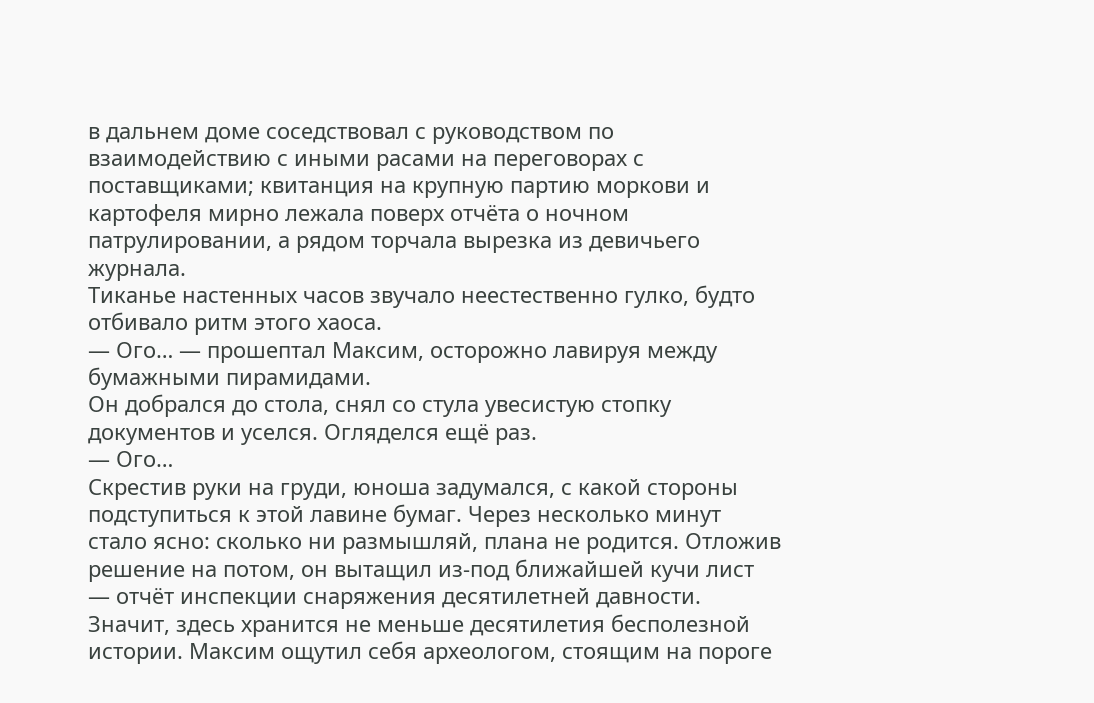в дальнем доме соседствовал с руководством по взаимодействию с иными расами на переговорах с поставщиками; квитанция на крупную партию моркови и картофеля мирно лежала поверх отчёта о ночном патрулировании, а рядом торчала вырезка из девичьего журнала.
Тиканье настенных часов звучало неестественно гулко, будто отбивало ритм этого хаоса.
— Ого… — прошептал Максим, осторожно лавируя между бумажными пирамидами.
Он добрался до стола, снял со стула увесистую стопку документов и уселся. Огляделся ещё раз.
— Ого…
Скрестив руки на груди, юноша задумался, с какой стороны подступиться к этой лавине бумаг. Через несколько минут стало ясно: сколько ни размышляй, плана не родится. Отложив решение на потом, он вытащил из‑под ближайшей кучи лист — отчёт инспекции снаряжения десятилетней давности. Значит, здесь хранится не меньше десятилетия бесполезной истории. Максим ощутил себя археологом, стоящим на пороге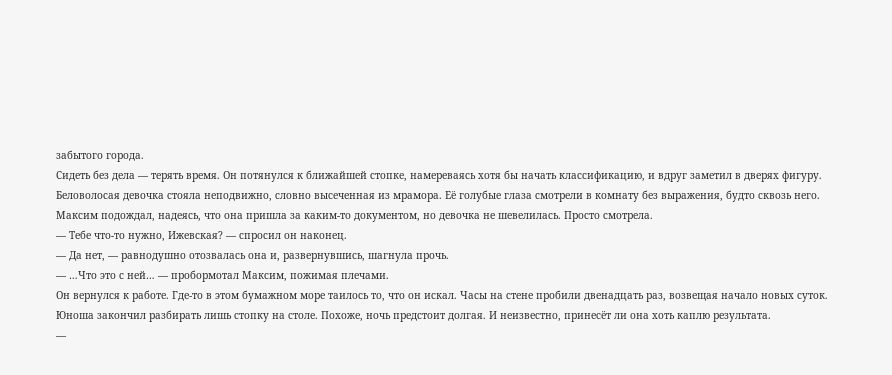забытого города.
Сидеть без дела — терять время. Он потянулся к ближайшей стопке, намереваясь хотя бы начать классификацию, и вдруг заметил в дверях фигуру.
Беловолосая девочка стояла неподвижно, словно высеченная из мрамора. Её голубые глаза смотрели в комнату без выражения, будто сквозь него.
Максим подождал, надеясь, что она пришла за каким‑то документом, но девочка не шевелилась. Просто смотрела.
— Тебе что‑то нужно, Ижевская? — спросил он наконец.
— Да нет, — равнодушно отозвалась она и, развернувшись, шагнула прочь.
— …Что это с ней… — пробормотал Максим, пожимая плечами.
Он вернулся к работе. Где‑то в этом бумажном море таилось то, что он искал. Часы на стене пробили двенадцать раз, возвещая начало новых суток. Юноша закончил разбирать лишь стопку на столе. Похоже, ночь предстоит долгая. И неизвестно, принесёт ли она хоть каплю результата.
—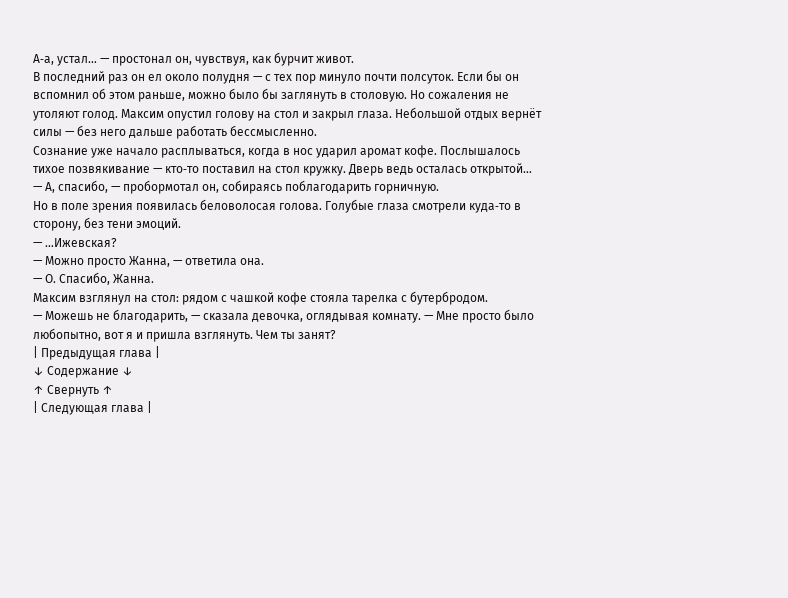А‑а, устал… — простонал он, чувствуя, как бурчит живот.
В последний раз он ел около полудня — с тех пор минуло почти полсуток. Если бы он вспомнил об этом раньше, можно было бы заглянуть в столовую. Но сожаления не утоляют голод. Максим опустил голову на стол и закрыл глаза. Небольшой отдых вернёт силы — без него дальше работать бессмысленно.
Сознание уже начало расплываться, когда в нос ударил аромат кофе. Послышалось тихое позвякивание — кто‑то поставил на стол кружку. Дверь ведь осталась открытой…
— А, спасибо, — пробормотал он, собираясь поблагодарить горничную.
Но в поле зрения появилась беловолосая голова. Голубые глаза смотрели куда‑то в сторону, без тени эмоций.
— …Ижевская?
— Можно просто Жанна, — ответила она.
— О. Спасибо, Жанна.
Максим взглянул на стол: рядом с чашкой кофе стояла тарелка с бутербродом.
— Можешь не благодарить, — сказала девочка, оглядывая комнату. — Мне просто было любопытно, вот я и пришла взглянуть. Чем ты занят?
| Предыдущая глава |
↓ Содержание ↓
↑ Свернуть ↑
| Следующая глава |